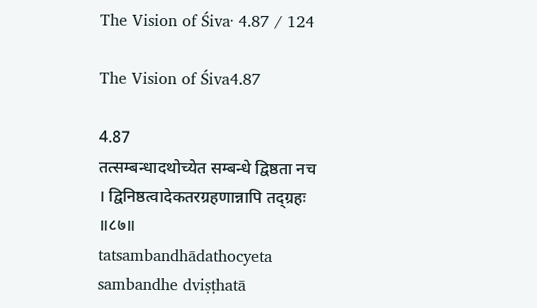The Vision of Śiva· 4.87 / 124

The Vision of Śiva4.87

4.87
तत्सम्बन्धादथोच्येत सम्बन्धे द्विष्ठता नच । द्विनिष्ठत्वादेकतरग्रहणान्नापि तद्ग्रहः ॥८७॥
tatsambandhādathocyeta sambandhe dviṣṭhatā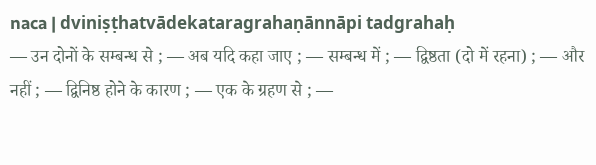naca | dviniṣṭhatvādekataragrahaṇānnāpi tadgrahaḥ
— उन दोनों के सम्बन्ध से ; — अब यदि कहा जाए ; — सम्बन्ध में ; — द्विष्ठता (दो में रहना) ; — और नहीं ; — द्विनिष्ठ होने के कारण ; — एक के ग्रहण से ; —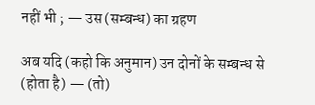नहीं भी ; — उस (सम्बन्ध) का ग्रहण

अब यदि (कहो कि अनुमान) उन दोनों के सम्बन्ध से (होता है) — (तो)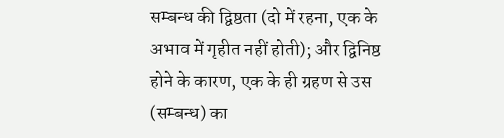सम्बन्ध की द्विष्ठता (दो में रहना, एक के अभाव में गृहीत नहीं होती); और द्विनिष्ठ होने के कारण, एक के ही ग्रहण से उस (सम्बन्ध) का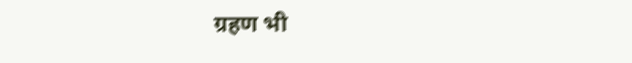ग्रहण भी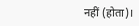नहीं (होता)।